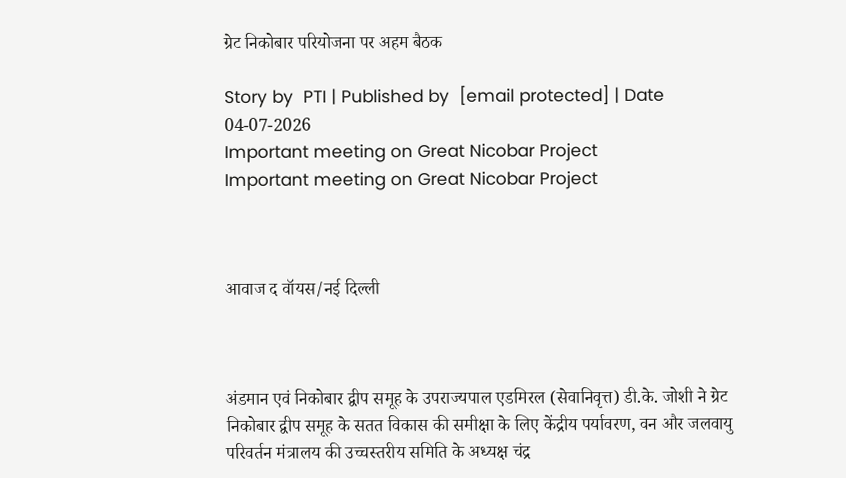ग्रेट निकोबार परियोजना पर अहम बैठक

Story by  PTI | Published by  [email protected] | Date 04-07-2026
Important meeting on Great Nicobar Project
Important meeting on Great Nicobar Project



आवाज द वॉयस/नई दिल्ली



अंडमान एवं निकोबार द्वीप समूह के उपराज्यपाल एडमिरल (सेवानिवृत्त) डी.के. जोशी ने ग्रेट निकोबार द्वीप समूह के सतत विकास की समीक्षा के लिए केंद्रीय पर्यावरण, वन और जलवायु परिवर्तन मंत्रालय की उच्चस्तरीय समिति के अध्यक्ष चंद्र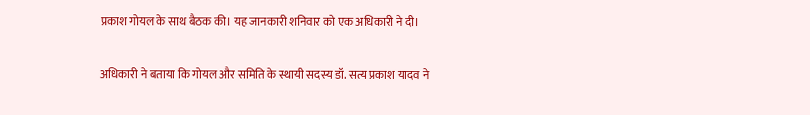प्रकाश गोयल के साथ बैठक की। यह जानकारी शनिवार को एक अधिकारी ने दी।

अधिकारी ने बताया कि गोयल और समिति के स्थायी सदस्य डॉ. सत्य प्रकाश यादव ने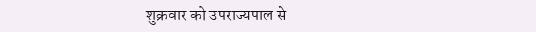शुक्रवार को उपराज्यपाल से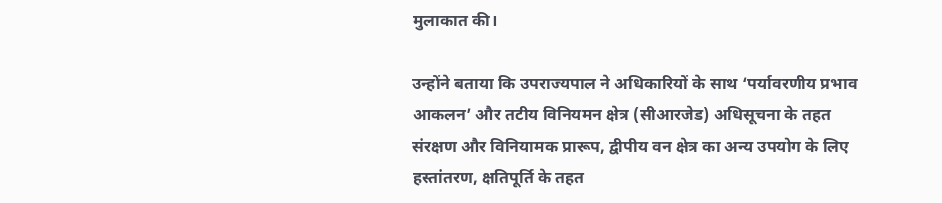मुलाकात की।

उन्होंने बताया कि उपराज्यपाल ने अधिकारियों के साथ ‘पर्यावरणीय प्रभाव आकलन’ और तटीय विनियमन क्षेत्र (सीआरजेड) अधिसूचना के तहत संरक्षण और विनियामक प्रारूप, द्वीपीय वन क्षेत्र का अन्य उपयोग के लिए हस्तांतरण, क्षतिपूर्ति के तहत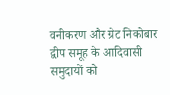वनीकरण और ग्रेट निकोबार द्वीप समूह के आदिवासी समुदायों को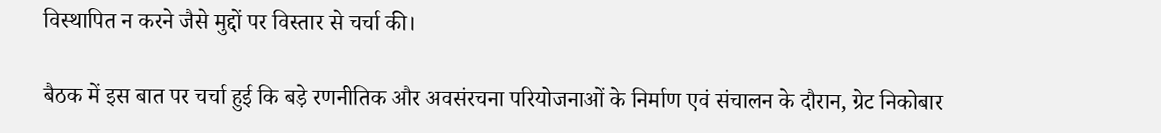विस्थापित न करने जैसे मुद्दों पर विस्तार से चर्चा की।

बैठक में इस बात पर चर्चा हुई कि बड़े रणनीतिक और अवसंरचना परियोजनाओं के निर्माण एवं संचालन के दौरान, ग्रेट निकोबार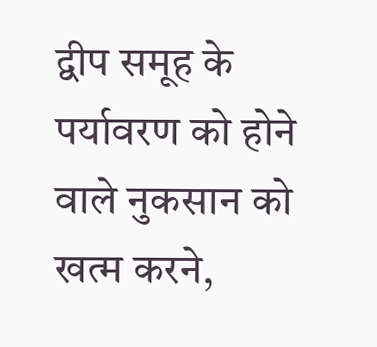द्वीप समूह के पर्यावरण को होने वाले नुकसान को खत्म करने,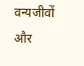वन्यजीवों और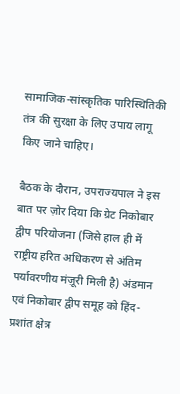सामाजिक-सांस्कृतिक पारिस्थितिकी तंत्र की सुरक्षा के लिए उपाय लागू किए जाने चाहिए।

बैठक के दौरान, उपराज्यपाल ने इस बात पर ज़ोर दिया कि ग्रेट निकोबार द्वीप परियोजना (जिसे हाल ही में राष्ट्रीय हरित अधिकरण से अंतिम पर्यावरणीय मंज़ूरी मिली है) अंडमान एवं निकोबार द्वीप समूह को हिंद-प्रशांत क्षेत्र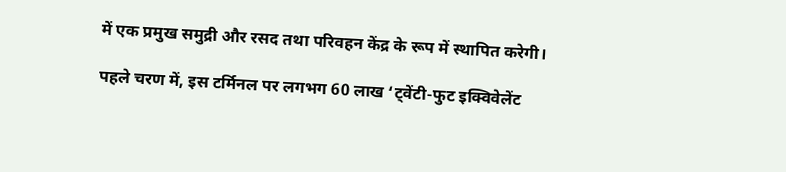में एक प्रमुख समुद्री और रसद तथा परिवहन केंद्र के रूप में स्थापित करेगी।

पहले चरण में, इस टर्मिनल पर लगभग 60 लाख ‘ट्वेंटी-फुट इक्विवेलेंट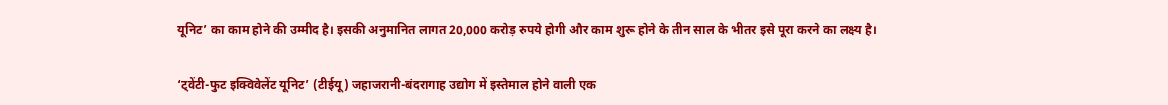यूनिट’ का काम होने की उम्मीद है। इसकी अनुमानित लागत 20,000 करोड़ रुपये होगी और काम शुरू होने के तीन साल के भीतर इसे पूरा करने का लक्ष्य है।

‘ट्वेंटी-फुट इक्विवेलेंट यूनिट’ (टीईयू) जहाजरानी-बंदरागाह उद्योग में इस्तेमाल होने वाली एक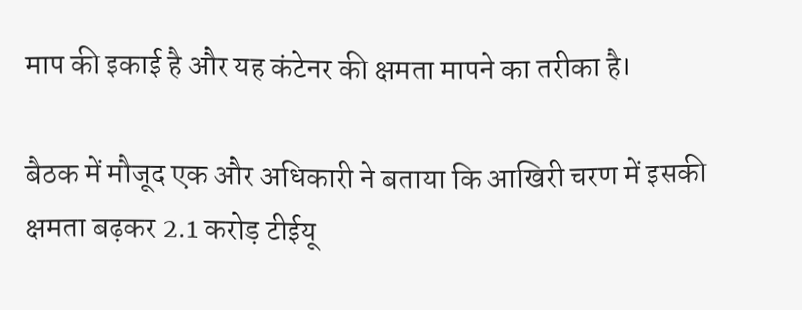माप की इकाई है और यह कंटेनर की क्षमता मापने का तरीका है।

बैठक में मौजूद एक और अधिकारी ने बताया कि आखिरी चरण में इसकी क्षमता बढ़कर 2.1 करोड़ टीईयू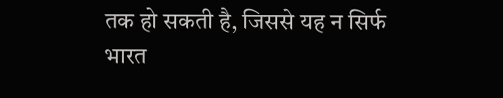तक हो सकती है, जिससे यह न सिर्फ भारत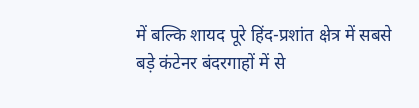में बल्कि शायद पूरे हिंद-प्रशांत क्षेत्र में सबसे बड़े कंटेनर बंदरगाहों में से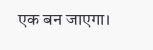एक बन जाएगा।